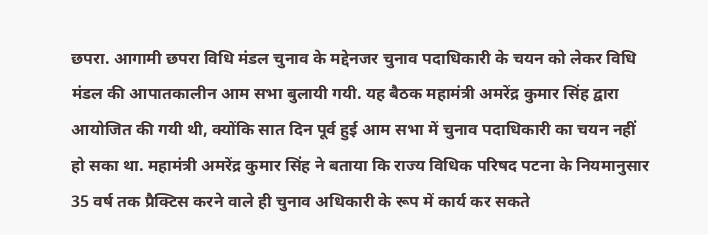छपरा. आगामी छपरा विधि मंडल चुनाव के मद्देनजर चुनाव पदाधिकारी के चयन को लेकर विधि मंडल की आपातकालीन आम सभा बुलायी गयी. यह बैठक महामंत्री अमरेंद्र कुमार सिंह द्वारा आयोजित की गयी थी, क्योंकि सात दिन पूर्व हुई आम सभा में चुनाव पदाधिकारी का चयन नहीं हो सका था. महामंत्री अमरेंद्र कुमार सिंह ने बताया कि राज्य विधिक परिषद पटना के नियमानुसार 35 वर्ष तक प्रैक्टिस करने वाले ही चुनाव अधिकारी के रूप में कार्य कर सकते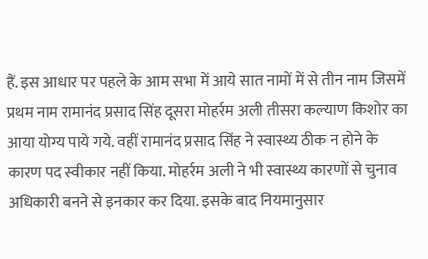हैं. इस आधार पर पहले के आम सभा में आये सात नामों में से तीन नाम जिसमें प्रथम नाम रामानंद प्रसाद सिंह दूसरा मोहर्रम अली तीसरा कल्याण किशोर का आया योग्य पाये गये. वहीं रामानंद प्रसाद सिंह ने स्वास्थ्य ठीक न होने के कारण पद स्वीकार नहीं किया. मोहर्रम अली ने भी स्वास्थ्य कारणों से चुनाव अधिकारी बनने से इनकार कर दिया. इसके बाद नियमानुसार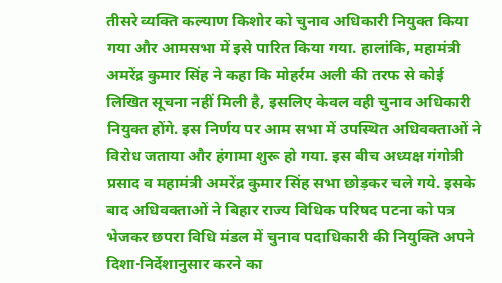तीसरे व्यक्ति कल्याण किशोर को चुनाव अधिकारी नियुक्त किया गया और आमसभा में इसे पारित किया गया. हालांकि, महामंत्री अमरेंद्र कुमार सिंह ने कहा कि मोहर्रम अली की तरफ से कोई लिखित सूचना नहीं मिली है, इसलिए केवल वही चुनाव अधिकारी नियुक्त होंगे. इस निर्णय पर आम सभा में उपस्थित अधिवक्ताओं ने विरोध जताया और हंगामा शुरू हो गया. इस बीच अध्यक्ष गंगोत्री प्रसाद व महामंत्री अमरेंद्र कुमार सिंह सभा छोड़कर चले गये. इसके बाद अधिवक्ताओं ने बिहार राज्य विधिक परिषद पटना को पत्र भेजकर छपरा विधि मंडल में चुनाव पदाधिकारी की नियुक्ति अपने दिशा-निर्देशानुसार करने का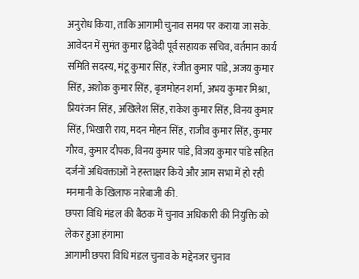अनुरोध किया, ताकि आगामी चुनाव समय पर कराया जा सके. आवेदन में सुमंत कुमार द्विवेदी पूर्व सहायक सचिव, वर्तमान कार्य समिति सदस्य, मंटू कुमार सिंह, रंजीत कुमार पांडे, अजय कुमार सिंह, अशोक कुमार सिंह, बृजमोहन शर्मा, अभय कुमार मिश्रा, प्रियरंजन सिंह, अखिलेश सिंह, राकेश कुमार सिंह, विनय कुमार सिंह, भिखारी राय, मदन मोहन सिंह, राजीव कुमार सिंह, कुमार गौरव, कुमार दीपक, विनय कुमार पांडे, विजय कुमार पांडे सहित दर्जनों अधिवक्ताओं ने हस्ताक्षर किये और आम सभा में हो रही मनमानी के खिलाफ नारेबाजी की.
छपरा विधि मंडल की बैठक में चुनाव अधिकारी की नियुक्ति को लेकर हुआ हंगामा
आगामी छपरा विधि मंडल चुनाव के मद्देनजर चुनाव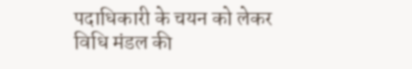पदाधिकारी के चयन को लेकर विधि मंडल की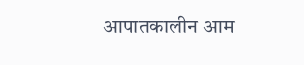आपातकालीन आम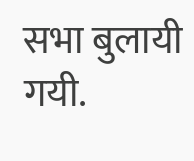सभा बुलायी गयी.